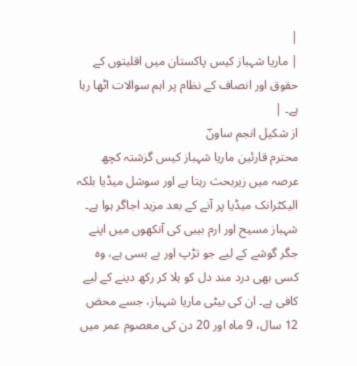|
| ماریا شہباز کیس پاکستان میں اقلیتوں کے حقوق اور انصاف کے نظام پر اہم سوالات اٹھا رہا ہے۔ |
از شکیل انجم ساونؔ
محترم قارئین ماریا شہباز کیس گزشتہ کچھ عرصہ میں زیربحث رہتا ہے اور سوشل میڈیا بلکہ الیکٹرانک میڈیا پر آنے کے بعد مزید اجاگر ہوا ہے۔
شہباز مسیح اور ارم بیبی کی آنکھوں میں اپنے جگر گوشے کے لیے جو تڑپ اور بے بسی ہے، وہ کسی بھی درد مند دل کو ہلا کر رکھ دینے کے لیے کافی ہے۔ ان کی بیٹی ماریا شہباز، جسے محض 12 سال، 9 ماہ اور 20 دن کی معصوم عمر میں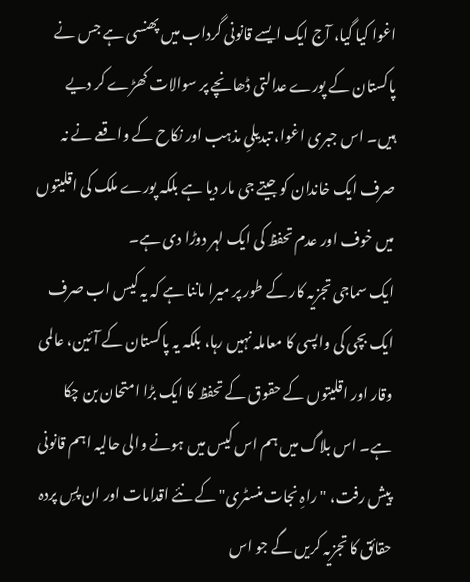اغوا کیا گیا، آج ایک ایسے قانونی گرداب میں پھنسی ہے جس نے پاکستان کے پورے عدالتی ڈھانچے پر سوالات کھڑے کر دیے ہیں۔ اس جبری اغوا، تبدیلیِ مذہب اور نکاح کے واقعے نے نہ صرف ایک خاندان کو جیتے جی مار دیا ہے بلکہ پورے ملک کی اقلیتوں میں خوف اور عدم تحفظ کی ایک لہر دوڑا دی ہے۔
ایک سماجی تجزیہ کار کے طور پر میرا ماننا ہے کہ یہ کیس اب صرف ایک بچی کی واپسی کا معاملہ نہیں رہا، بلکہ یہ پاکستان کے آئین، عالمی وقار اور اقلیتوں کے حقوق کے تحفظ کا ایک بڑا امتحان بن چکا ہے۔ اس بلاگ میں ہم اس کیس میں ہونے والی حالیہ اہم قانونی پیش رفت، "راہِ نجات منسٹری" کے نئے اقدامات اور ان پسِ پردہ حقائق کا تجزیہ کریں گے جو اس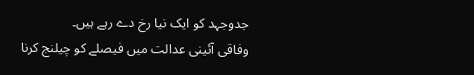جدوجہد کو ایک نیا رخ دے رہے ہیں۔
وفاقی آئینی عدالت میں فیصلے کو چیلنج کرنا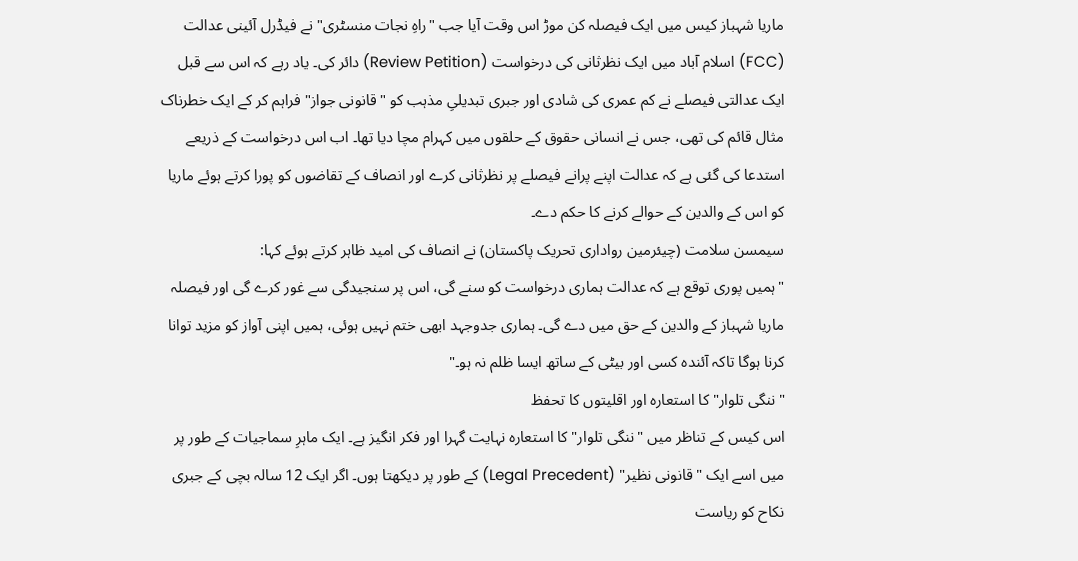ماریا شہباز کیس میں ایک فیصلہ کن موڑ اس وقت آیا جب "راہِ نجات منسٹری" نے فیڈرل آئینی عدالت (FCC) اسلام آباد میں ایک نظرثانی کی درخواست (Review Petition) دائر کی۔ یاد رہے کہ اس سے قبل ایک عدالتی فیصلے نے کم عمری کی شادی اور جبری تبدیلیِ مذہب کو "قانونی جواز" فراہم کر کے ایک خطرناک مثال قائم کی تھی، جس نے انسانی حقوق کے حلقوں میں کہرام مچا دیا تھا۔ اب اس درخواست کے ذریعے استدعا کی گئی ہے کہ عدالت اپنے پرانے فیصلے پر نظرثانی کرے اور انصاف کے تقاضوں کو پورا کرتے ہوئے ماریا کو اس کے والدین کے حوالے کرنے کا حکم دے۔
سیمسن سلامت (چیئرمین رواداری تحریک پاکستان) نے انصاف کی امید ظاہر کرتے ہوئے کہا:
"ہمیں پوری توقع ہے کہ عدالت ہماری درخواست کو سنے گی، اس پر سنجیدگی سے غور کرے گی اور فیصلہ ماریا شہباز کے والدین کے حق میں دے گی۔ ہماری جدوجہد ابھی ختم نہیں ہوئی، ہمیں اپنی آواز کو مزید توانا کرنا ہوگا تاکہ آئندہ کسی اور بیٹی کے ساتھ ایسا ظلم نہ ہو۔"
"ننگی تلوار" کا استعارہ اور اقلیتوں کا تحفظ
اس کیس کے تناظر میں "ننگی تلوار" کا استعارہ نہایت گہرا اور فکر انگیز ہے۔ ایک ماہرِ سماجیات کے طور پر میں اسے ایک "قانونی نظیر" (Legal Precedent) کے طور پر دیکھتا ہوں۔ اگر ایک 12 سالہ بچی کے جبری نکاح کو ریاست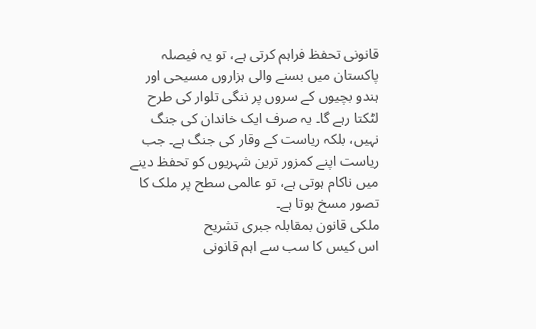قانونی تحفظ فراہم کرتی ہے، تو یہ فیصلہ پاکستان میں بسنے والی ہزاروں مسیحی اور ہندو بچیوں کے سروں پر ننگی تلوار کی طرح لٹکتا رہے گا۔ یہ صرف ایک خاندان کی جنگ نہیں، بلکہ ریاست کے وقار کی جنگ ہے۔ جب ریاست اپنے کمزور ترین شہریوں کو تحفظ دینے میں ناکام ہوتی ہے، تو عالمی سطح پر ملک کا تصور مسخ ہوتا ہے۔
ملکی قانون بمقابلہ جبری تشریح
اس کیس کا سب سے اہم قانونی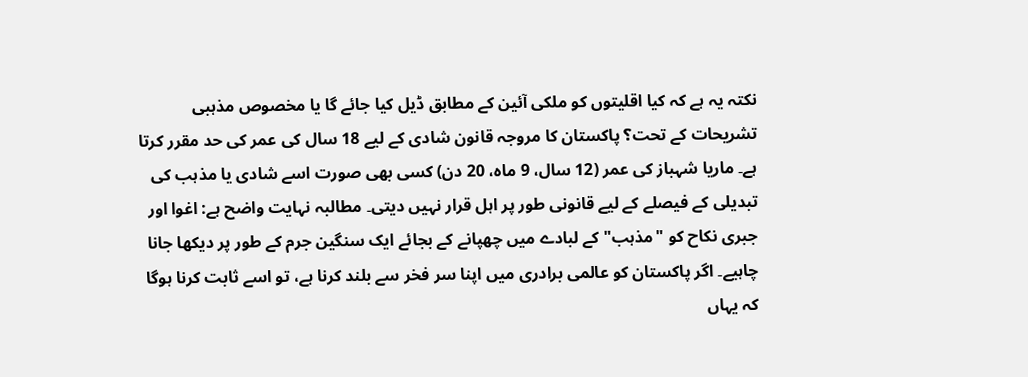نکتہ یہ ہے کہ کیا اقلیتوں کو ملکی آئین کے مطابق ڈیل کیا جائے گا یا مخصوص مذہبی تشریحات کے تحت؟ پاکستان کا مروجہ قانون شادی کے لیے 18 سال کی عمر کی حد مقرر کرتا ہے۔ ماریا شہباز کی عمر (12 سال، 9 ماہ، 20 دن) کسی بھی صورت اسے شادی یا مذہب کی تبدیلی کے فیصلے کے لیے قانونی طور پر اہل قرار نہیں دیتی۔ مطالبہ نہایت واضح ہے: اغوا اور جبری نکاح کو "مذہب" کے لبادے میں چھپانے کے بجائے ایک سنگین جرم کے طور پر دیکھا جانا چاہیے۔ اگر پاکستان کو عالمی برادری میں اپنا سر فخر سے بلند کرنا ہے، تو اسے ثابت کرنا ہوگا کہ یہاں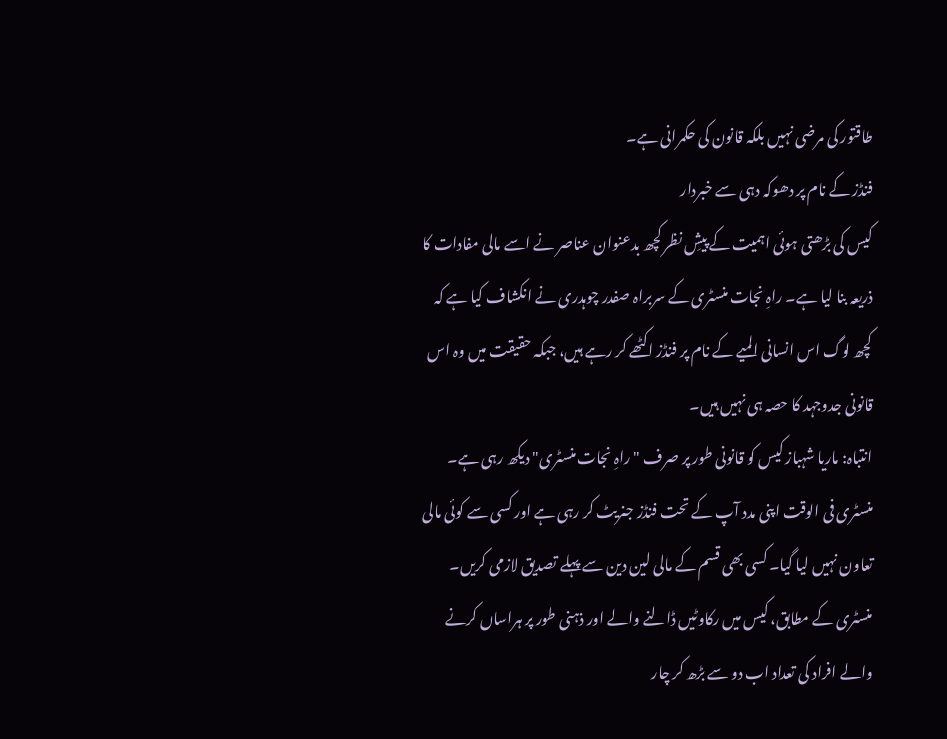طاقتور کی مرضی نہیں بلکہ قانون کی حکمرانی ہے۔
فنڈز کے نام پر دھوکہ دہی سے خبردار
کیس کی بڑھتی ہوئی اہمیت کے پیشِ نظر کچھ بدعنوان عناصر نے اسے مالی مفادات کا ذریعہ بنا لیا ہے۔ راہِ نجات منسٹری کے سربراہ صفدر چوہدری نے انکشاف کیا ہے کہ کچھ لوگ اس انسانی المیے کے نام پر فنڈز اکٹھے کر رہے ہیں، جبکہ حقیقت میں وہ اس قانونی جدوجہد کا حصہ ہی نہیں ہیں۔
انتباہ: ماریا شہباز کیس کو قانونی طور پر صرف "راہِ نجات منسٹری" دیکھ رہی ہے۔ منسٹری فی الوقت اپنی مدد آپ کے تحت فنڈز جنریٹ کر رہی ہے اور کسی سے کوئی مالی تعاون نہیں لیا گیا۔ کسی بھی قسم کے مالی لین دین سے پہلے تصدیق لازمی کریں۔
منسٹری کے مطابق، کیس میں رکاوٹیں ڈالنے والے اور ذہنی طور پر ہراساں کرنے والے افراد کی تعداد اب دو سے بڑھ کر چار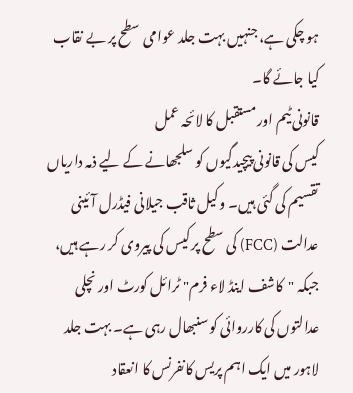ہو چکی ہے، جنہیں بہت جلد عوامی سطح پر بے نقاب کیا جائے گا۔
قانونی ٹیم اور مستقبل کا لائحہ عمل
کیس کی قانونی پیچیدگیوں کو سلجھانے کے لیے ذمہ داریاں تقسیم کی گئی ہیں۔ وکیل ثاقب جیلانی فیڈرل آئینی عدالت (FCC) کی سطح پر کیس کی پیروی کر رہے ہیں، جبکہ "کاشف اینڈ لاء فرم" ٹرائل کورٹ اور نچلی عدالتوں کی کارروائی کو سنبھال رہی ہے۔ بہت جلد لاہور میں ایک اہم پریس کانفرنس کا انعقاد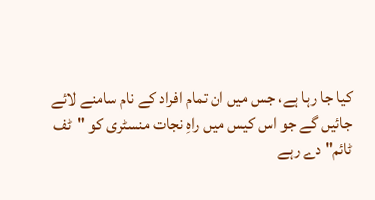کیا جا رہا ہے، جس میں ان تمام افراد کے نام سامنے لائے جائیں گے جو اس کیس میں راہِ نجات منسٹری کو "ٹف ٹائم" دے رہے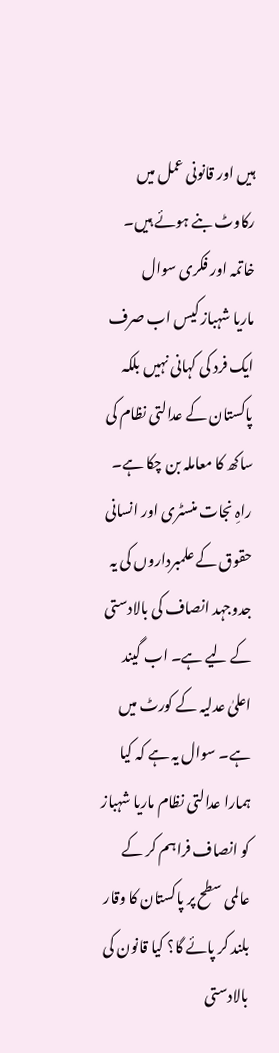ہیں اور قانونی عمل میں رکاوٹ بنے ہوئے ہیں۔
خاتمہ اور فکری سوال
ماریا شہباز کیس اب صرف ایک فرد کی کہانی نہیں بلکہ پاکستان کے عدالتی نظام کی ساکھ کا معاملہ بن چکا ہے۔ راہِ نجات منسٹری اور انسانی حقوق کے علمبرداروں کی یہ جدوجہد انصاف کی بالادستی کے لیے ہے۔ اب گیند اعلیٰ عدلیہ کے کورٹ میں ہے۔ سوال یہ ہے کہ کیا ہمارا عدالتی نظام ماریا شہباز کو انصاف فراہم کر کے عالمی سطح پر پاکستان کا وقار بلند کر پائے گا؟ کیا قانون کی بالادستی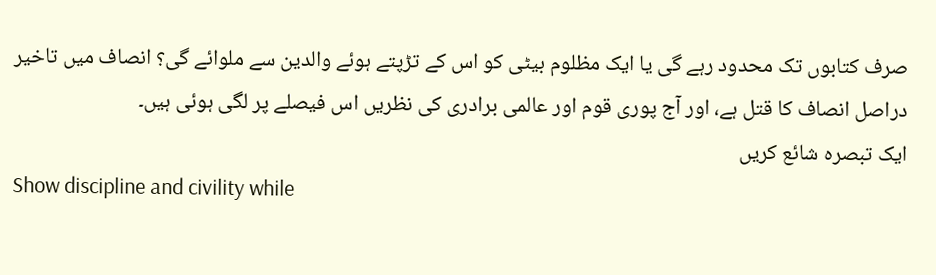صرف کتابوں تک محدود رہے گی یا ایک مظلوم بیٹی کو اس کے تڑپتے ہوئے والدین سے ملوائے گی؟ انصاف میں تاخیر دراصل انصاف کا قتل ہے، اور آج پوری قوم اور عالمی برادری کی نظریں اس فیصلے پر لگی ہوئی ہیں۔
ایک تبصرہ شائع کریں
Show discipline and civility while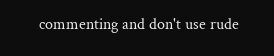commenting and don't use rude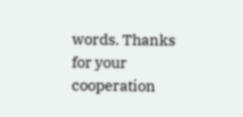words. Thanks for your cooperation